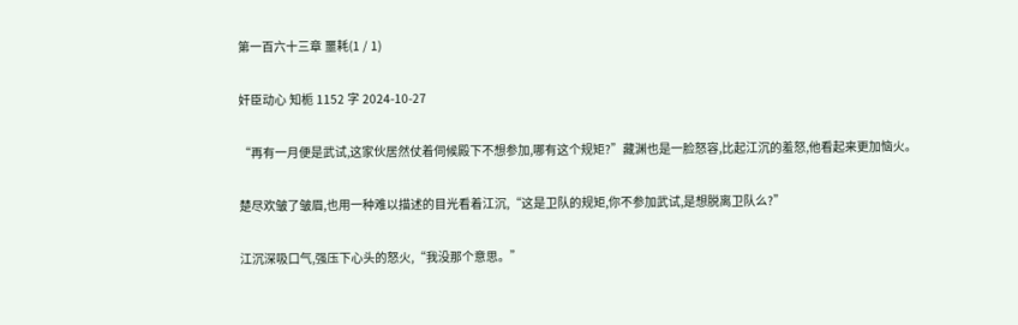第一百六十三章 噩耗(1 / 1)

奸臣动心 知栀 1152 字 2024-10-27

“再有一月便是武试,这家伙居然仗着伺候殿下不想参加,哪有这个规矩?”藏渊也是一脸怒容,比起江沉的羞怒,他看起来更加恼火。

楚尽欢皱了皱眉,也用一种难以描述的目光看着江沉,“这是卫队的规矩,你不参加武试,是想脱离卫队么?”

江沉深吸口气,强压下心头的怒火,“我没那个意思。”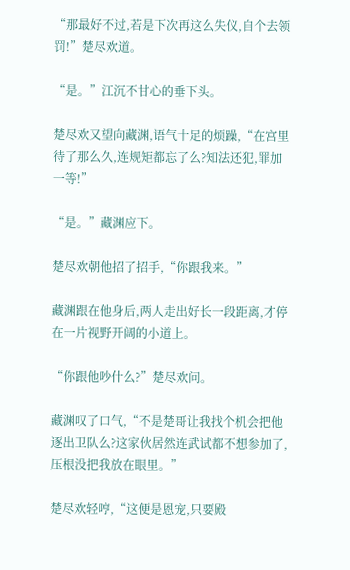“那最好不过,若是下次再这么失仪,自个去领罚!”楚尽欢道。

“是。”江沉不甘心的垂下头。

楚尽欢又望向藏渊,语气十足的烦躁,“在宫里待了那么久,连规矩都忘了么?知法还犯,罪加一等!”

“是。”藏渊应下。

楚尽欢朝他招了招手,“你跟我来。”

藏渊跟在他身后,两人走出好长一段距离,才停在一片视野开阔的小道上。

“你跟他吵什么?”楚尽欢问。

藏渊叹了口气,“不是楚哥让我找个机会把他逐出卫队么?这家伙居然连武试都不想参加了,压根没把我放在眼里。”

楚尽欢轻哼,“这便是恩宠,只要殿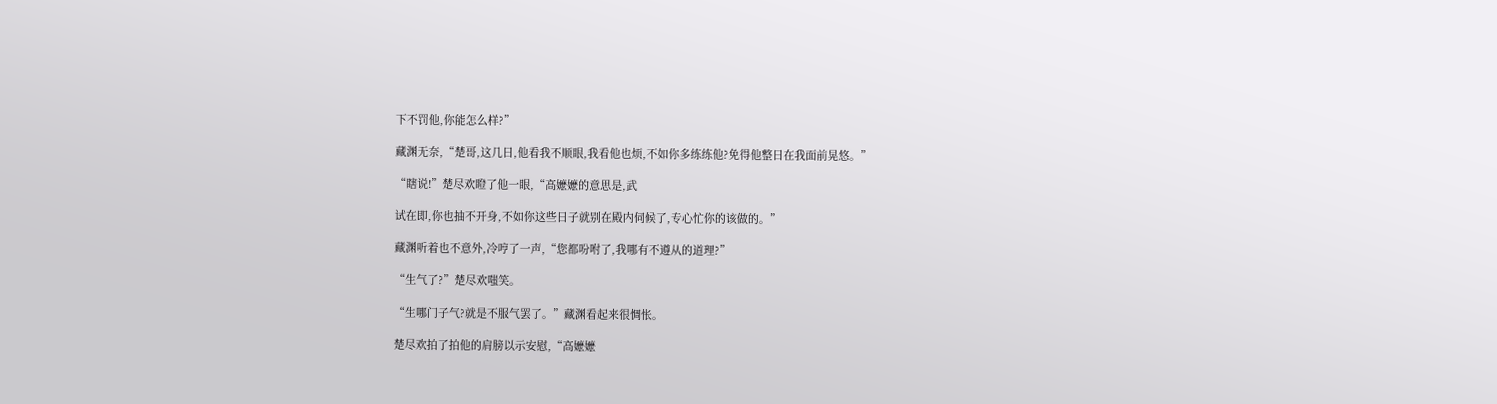下不罚他,你能怎么样?”

藏渊无奈,“楚哥,这几日,他看我不顺眼,我看他也烦,不如你多练练他?免得他整日在我面前晃悠。”

“瞎说!”楚尽欢瞪了他一眼,“高嬷嬷的意思是,武

试在即,你也抽不开身,不如你这些日子就别在殿内伺候了,专心忙你的该做的。”

藏渊听着也不意外,冷哼了一声,“您都吩咐了,我哪有不遵从的道理?”

“生气了?”楚尽欢嗤笑。

“生哪门子气?就是不服气罢了。”藏渊看起来很惆怅。

楚尽欢拍了拍他的肩膀以示安慰,“高嬷嬷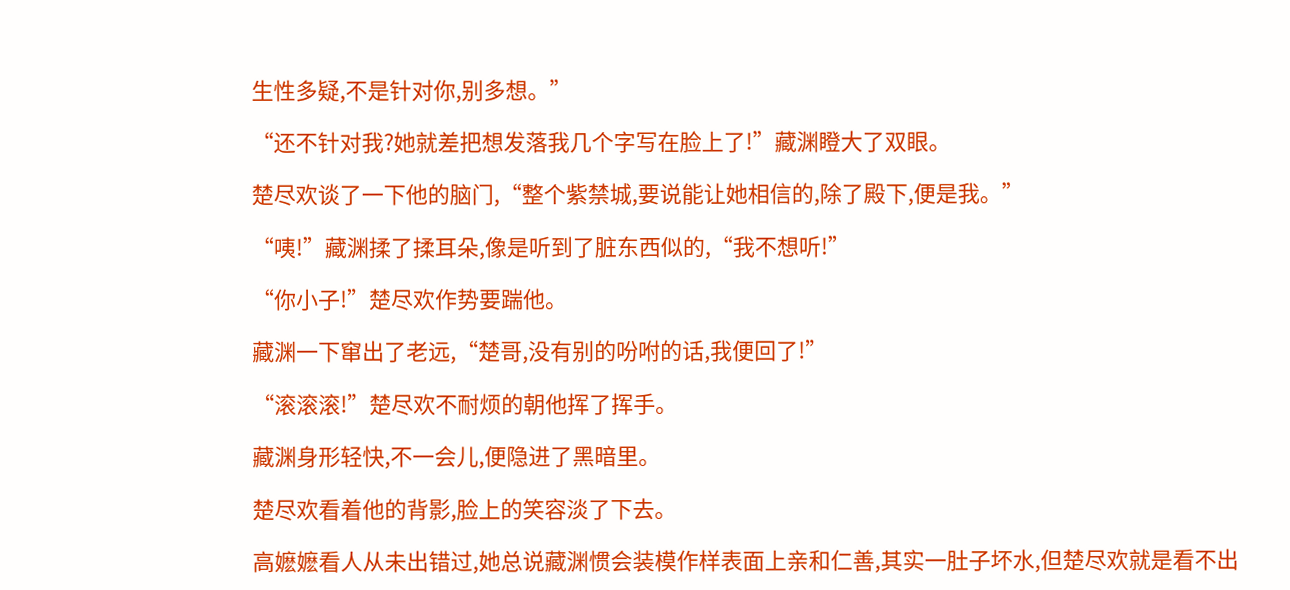生性多疑,不是针对你,别多想。”

“还不针对我?她就差把想发落我几个字写在脸上了!”藏渊瞪大了双眼。

楚尽欢谈了一下他的脑门,“整个紫禁城,要说能让她相信的,除了殿下,便是我。”

“咦!”藏渊揉了揉耳朵,像是听到了脏东西似的,“我不想听!”

“你小子!”楚尽欢作势要踹他。

藏渊一下窜出了老远,“楚哥,没有别的吩咐的话,我便回了!”

“滚滚滚!”楚尽欢不耐烦的朝他挥了挥手。

藏渊身形轻快,不一会儿,便隐进了黑暗里。

楚尽欢看着他的背影,脸上的笑容淡了下去。

高嬷嬷看人从未出错过,她总说藏渊惯会装模作样表面上亲和仁善,其实一肚子坏水,但楚尽欢就是看不出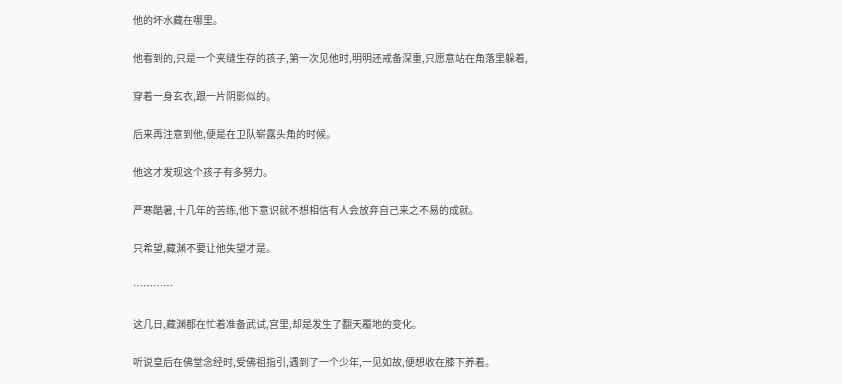他的坏水藏在哪里。

他看到的,只是一个夹缝生存的孩子,第一次见他时,明明还戒备深重,只愿意站在角落里躲着,

穿着一身玄衣,跟一片阴影似的。

后来再注意到他,便是在卫队崭露头角的时候。

他这才发现这个孩子有多努力。

严寒酷暑,十几年的苦练,他下意识就不想相信有人会放弃自己来之不易的成就。

只希望,藏渊不要让他失望才是。

…………

这几日,藏渊都在忙着准备武试,宫里,却是发生了翻天覆地的变化。

听说皇后在佛堂念经时,受佛祖指引,遇到了一个少年,一见如故,便想收在膝下养着。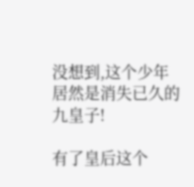没想到,这个少年居然是消失已久的九皇子!

有了皇后这个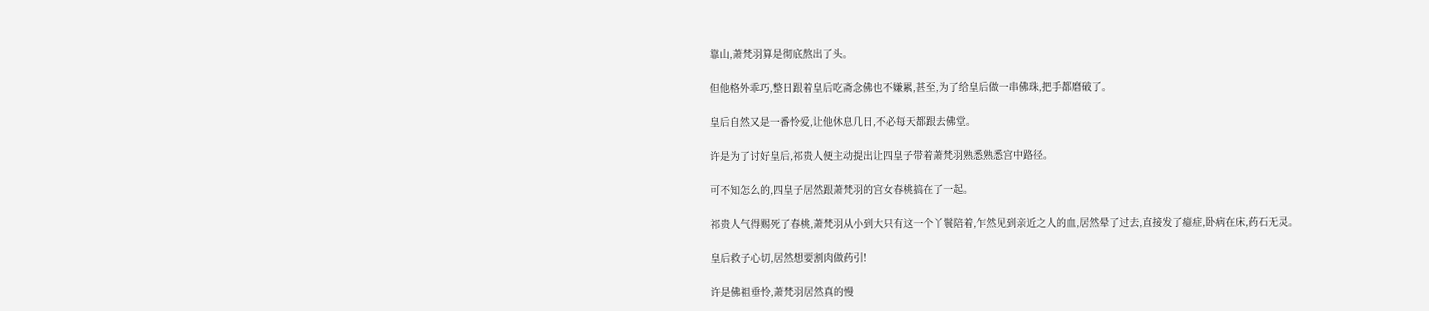靠山,萧梵羽算是彻底熬出了头。

但他格外乖巧,整日跟着皇后吃斋念佛也不嫌累,甚至,为了给皇后做一串佛珠,把手都磨破了。

皇后自然又是一番怜爱,让他休息几日,不必每天都跟去佛堂。

许是为了讨好皇后,祁贵人便主动提出让四皇子带着萧梵羽熟悉熟悉宫中路径。

可不知怎么的,四皇子居然跟萧梵羽的宫女春桃搞在了一起。

祁贵人气得赐死了春桃,萧梵羽从小到大只有这一个丫鬟陪着,乍然见到亲近之人的血,居然晕了过去,直接发了癔症,卧病在床,药石无灵。

皇后救子心切,居然想要割肉做药引!

许是佛祖垂怜,萧梵羽居然真的慢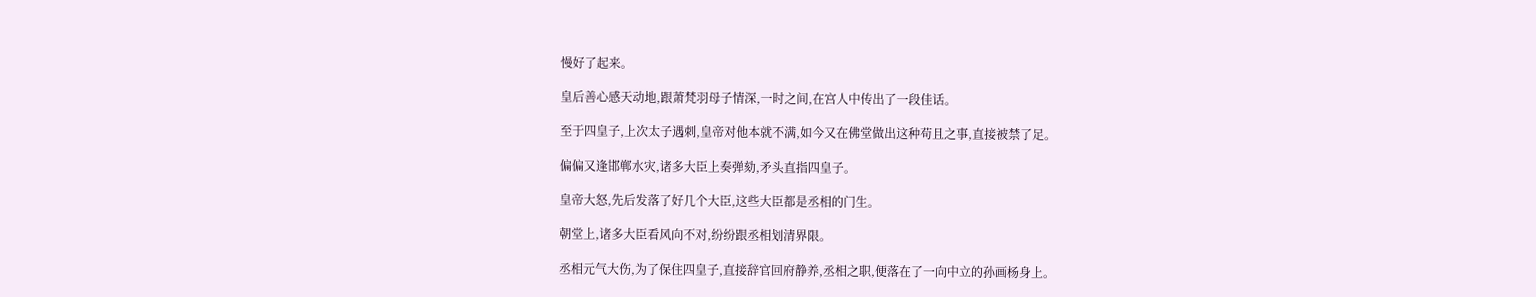慢好了起来。

皇后善心感天动地,跟萧梵羽母子情深,一时之间,在宫人中传出了一段佳话。

至于四皇子,上次太子遇刺,皇帝对他本就不满,如今又在佛堂做出这种苟且之事,直接被禁了足。

偏偏又逢邯郸水灾,诸多大臣上奏弹劾,矛头直指四皇子。

皇帝大怒,先后发落了好几个大臣,这些大臣都是丞相的门生。

朝堂上,诸多大臣看风向不对,纷纷跟丞相划清界限。

丞相元气大伤,为了保住四皇子,直接辞官回府静养,丞相之职,便落在了一向中立的孙画杨身上。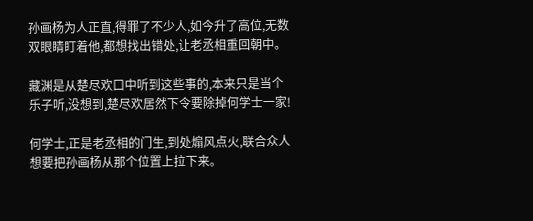孙画杨为人正直,得罪了不少人,如今升了高位,无数双眼睛盯着他,都想找出错处,让老丞相重回朝中。

藏渊是从楚尽欢口中听到这些事的,本来只是当个乐子听,没想到,楚尽欢居然下令要除掉何学士一家!

何学士,正是老丞相的门生,到处煽风点火,联合众人想要把孙画杨从那个位置上拉下来。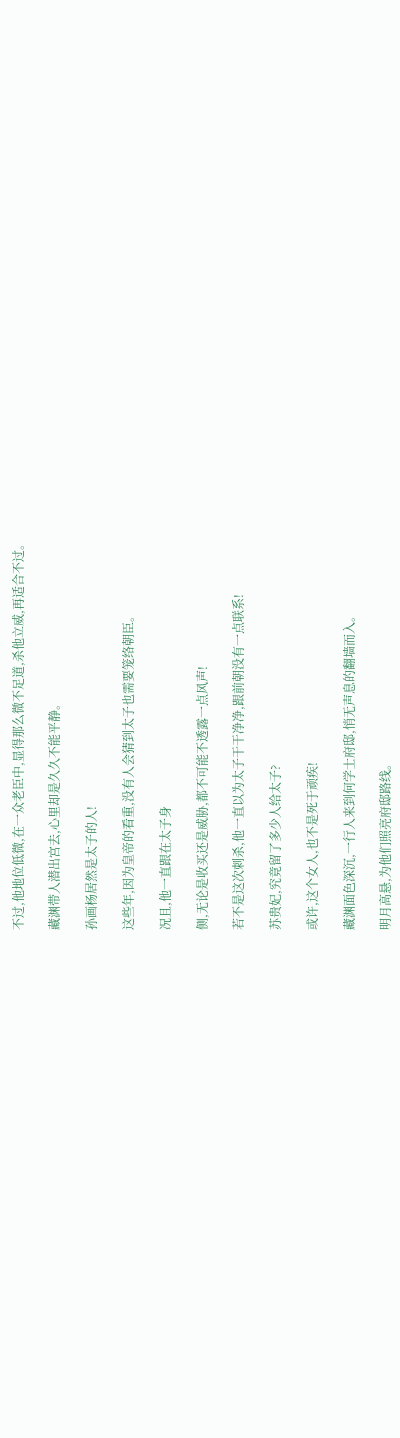不过,他地位低微,在一众老臣中,显得那么微不足道,杀他立威,再适合不过。

藏渊带人潜出宫去,心里却是久久不能平静。

孙画杨居然是太子的人!

这些年,因为皇帝的看重,没有人会猜到太子也需要笼络朝臣。

况且,他一直跟在太子身

侧,无论是收买还是威胁,都不可能不透露一点风声!

若不是这次刺杀,他一直以为太子干干净净,跟前朝没有一点联系!

苏贵妃,究竟留了多少人给太子?

或许,这个女人,也不是死于顽疾!

藏渊面色深沉,一行人来到何学士府邸,悄无声息的翻墙而入。

明月高悬,为他们照亮府邸路线。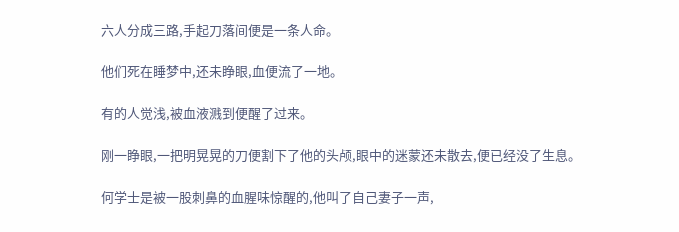六人分成三路,手起刀落间便是一条人命。

他们死在睡梦中,还未睁眼,血便流了一地。

有的人觉浅,被血液溅到便醒了过来。

刚一睁眼,一把明晃晃的刀便割下了他的头颅,眼中的迷蒙还未散去,便已经没了生息。

何学士是被一股刺鼻的血腥味惊醒的,他叫了自己妻子一声,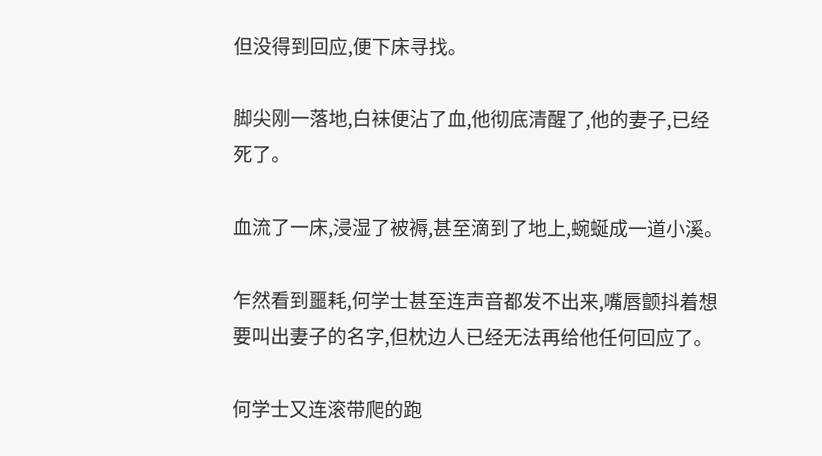但没得到回应,便下床寻找。

脚尖刚一落地,白袜便沾了血,他彻底清醒了,他的妻子,已经死了。

血流了一床,浸湿了被褥,甚至滴到了地上,蜿蜒成一道小溪。

乍然看到噩耗,何学士甚至连声音都发不出来,嘴唇颤抖着想要叫出妻子的名字,但枕边人已经无法再给他任何回应了。

何学士又连滚带爬的跑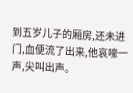到五岁儿子的厢房,还未进门,血便流了出来,他哀嚎一声,尖叫出声。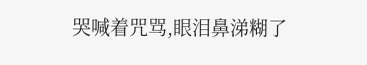哭喊着咒骂,眼泪鼻涕糊了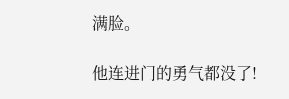满脸。

他连进门的勇气都没了!